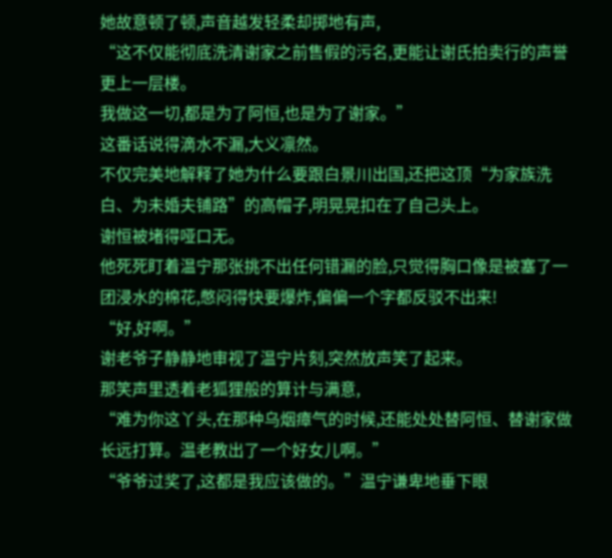她故意顿了顿,声音越发轻柔却掷地有声,
“这不仅能彻底洗清谢家之前售假的污名,更能让谢氏拍卖行的声誉更上一层楼。
我做这一切,都是为了阿恒,也是为了谢家。”
这番话说得滴水不漏,大义凛然。
不仅完美地解释了她为什么要跟白景川出国,还把这顶“为家族洗白、为未婚夫铺路”的高帽子,明晃晃扣在了自己头上。
谢恒被堵得哑口无。
他死死盯着温宁那张挑不出任何错漏的脸,只觉得胸口像是被塞了一团浸水的棉花,憋闷得快要爆炸,偏偏一个字都反驳不出来!
“好,好啊。”
谢老爷子静静地审视了温宁片刻,突然放声笑了起来。
那笑声里透着老狐狸般的算计与满意,
“难为你这丫头,在那种乌烟瘴气的时候,还能处处替阿恒、替谢家做长远打算。温老教出了一个好女儿啊。”
“爷爷过奖了,这都是我应该做的。”温宁谦卑地垂下眼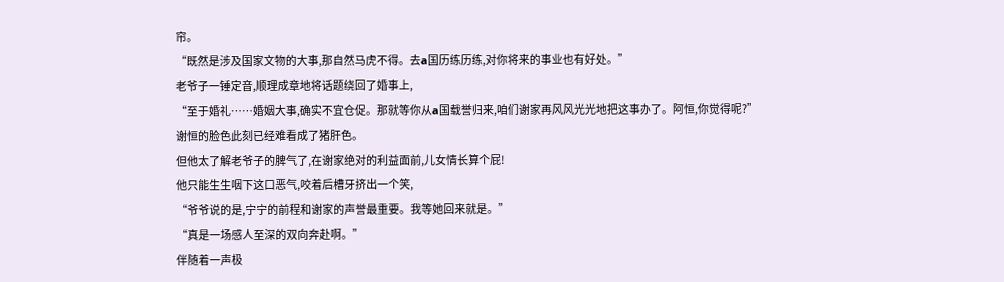帘。
“既然是涉及国家文物的大事,那自然马虎不得。去a国历练历练,对你将来的事业也有好处。”
老爷子一锤定音,顺理成章地将话题绕回了婚事上,
“至于婚礼……婚姻大事,确实不宜仓促。那就等你从a国载誉归来,咱们谢家再风风光光地把这事办了。阿恒,你觉得呢?”
谢恒的脸色此刻已经难看成了猪肝色。
但他太了解老爷子的脾气了,在谢家绝对的利益面前,儿女情长算个屁!
他只能生生咽下这口恶气,咬着后槽牙挤出一个笑,
“爷爷说的是,宁宁的前程和谢家的声誉最重要。我等她回来就是。”
“真是一场感人至深的双向奔赴啊。”
伴随着一声极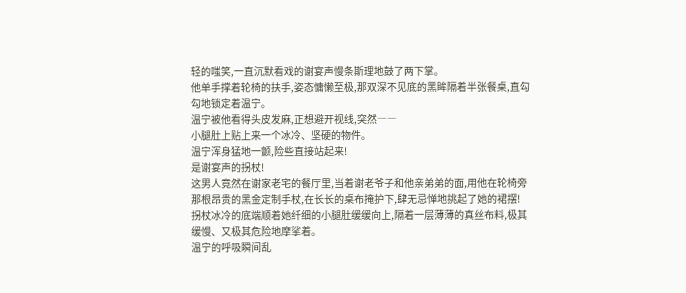轻的嗤笑,一直沉默看戏的谢宴声慢条斯理地鼓了两下掌。
他单手撑着轮椅的扶手,姿态慵懒至极,那双深不见底的黑眸隔着半张餐桌,直勾勾地锁定着温宁。
温宁被他看得头皮发麻,正想避开视线,突然――
小腿肚上贴上来一个冰冷、坚硬的物件。
温宁浑身猛地一颤,险些直接站起来!
是谢宴声的拐杖!
这男人竟然在谢家老宅的餐厅里,当着谢老爷子和他亲弟弟的面,用他在轮椅旁那根昂贵的黑金定制手杖,在长长的桌布掩护下,肆无忌惮地挑起了她的裙摆!
拐杖冰冷的底端顺着她纤细的小腿肚缓缓向上,隔着一层薄薄的真丝布料,极其缓慢、又极其危险地摩挲着。
温宁的呼吸瞬间乱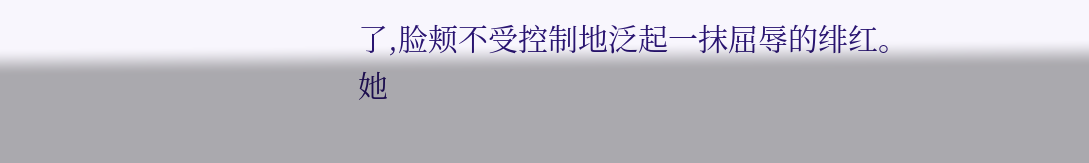了,脸颊不受控制地泛起一抹屈辱的绯红。
她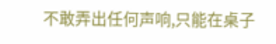不敢弄出任何声响,只能在桌子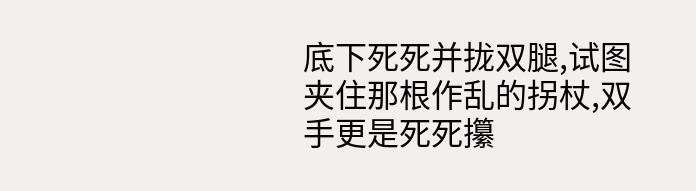底下死死并拢双腿,试图夹住那根作乱的拐杖,双手更是死死攥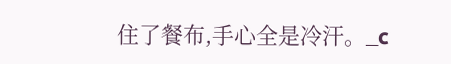住了餐布,手心全是冷汗。_c